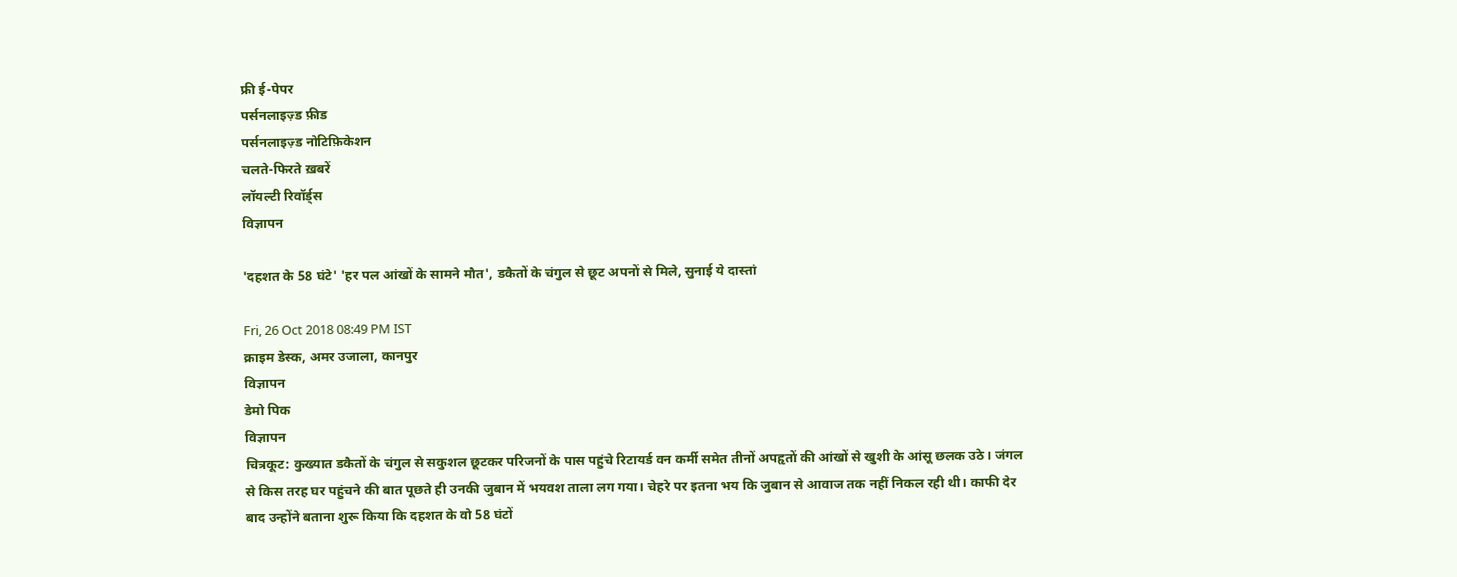फ्री ई-पेपर
पर्सनलाइज़्ड फ़ीड
पर्सनलाइज़्ड नोटिफ़िकेशन
चलते-फिरते ख़बरें
लॉयल्टी रिवॉर्ड्स
विज्ञापन

'दहशत के 58 घंटे' 'हर पल आंखों के सामने मौत', डकैतों के चंगुल से छूट अपनों से मिले, सुनाई ये दास्तां

Fri, 26 Oct 2018 08:49 PM IST
क्राइम डेस्क, अमर उजाला, कानपुर
विज्ञापन
डेमो पिक
विज्ञापन
चित्रकूट: कुख्यात डकैतों के चंगुल से सकुशल छूटकर परिजनों के पास पहुंचे रिटायर्ड वन कर्मी समेत तीनों अपहृतों की आंखों से खुशी के आंसू छलक उठे। जंगल से किस तरह घर पहुंचने की बात पूछते ही उनकी जुबान में भयवश ताला लग गया। चेहरे पर इतना भय कि जुबान से आवाज तक नहीं निकल रही थी। काफी देर बाद उन्होंने बताना शुरू किया कि दहशत के वो 58 घंटों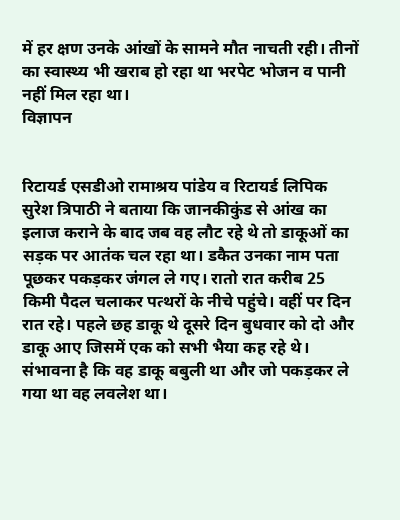में हर क्षण उनके आंखों के सामने मौत नाचती रही। तीनों का स्वास्थ्य भी खराब हो रहा था भरपेट भोजन व पानी नहीं मिल रहा था।
विज्ञापन


रिटायर्ड एसडीओ रामाश्रय पांडेय व रिटायर्ड लिपिक सुरेश त्रिपाठी ने बताया कि जानकीकुंड से आंख का इलाज कराने के बाद जब वह लौट रहे थे तो डाकूओं का सड़क पर आतंक चल रहा था। डकैत उनका नाम पता पूछकर पकड़कर जंगल ले गए। रातो रात करीब 25 किमी पैदल चलाकर पत्थरों के नीचे पहुंचे। वहीं पर दिन रात रहे। पहले छह डाकू थे दूसरे दिन बुधवार को दो और डाकू आए जिसमें एक को सभी भैया कह रहे थे। संभावना है कि वह डाकू बबुली था और जो पकड़कर ले गया था वह लवलेश था।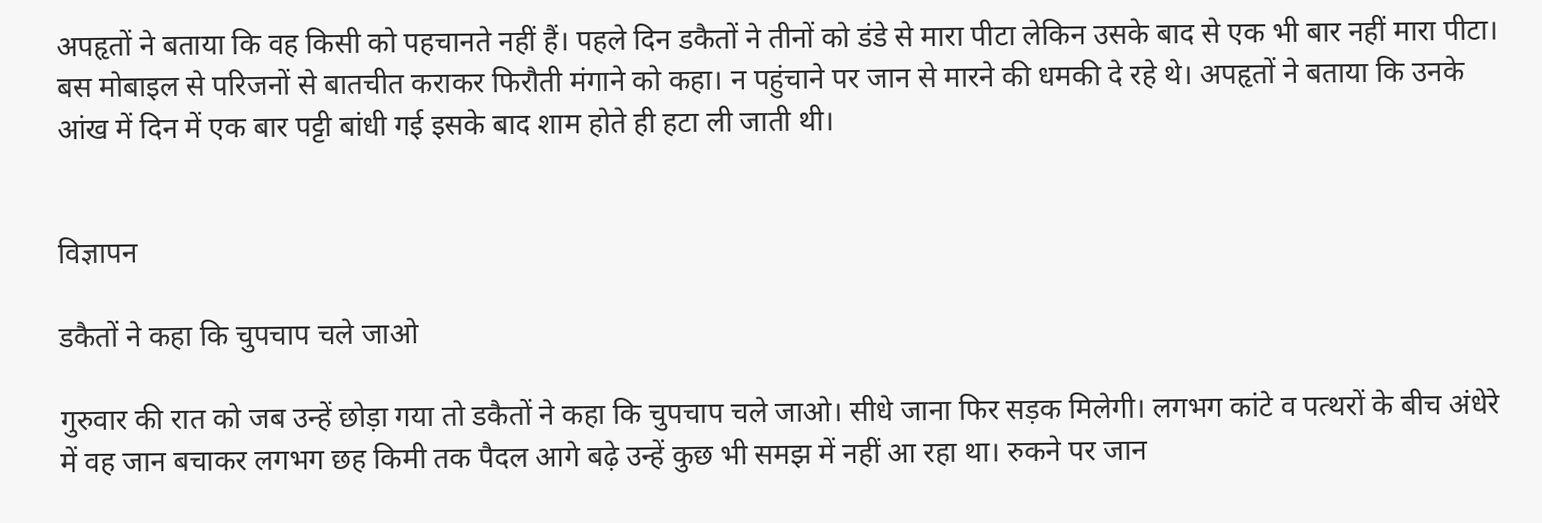अपहृतों ने बताया कि वह किसी को पहचानते नहीं हैं। पहले दिन डकैतों ने तीनों को डंडे से मारा पीटा लेकिन उसके बाद से एक भी बार नहीं मारा पीटा। बस मोबाइल से परिजनों से बातचीत कराकर फिरौती मंगाने को कहा। न पहुंचाने पर जान से मारने की धमकी दे रहे थे। अपहृतों ने बताया कि उनके आंख में दिन में एक बार पट्टी बांधी गई इसके बाद शाम होते ही हटा ली जाती थी।


विज्ञापन

डकैतों ने कहा कि चुपचाप चले जाओ

गुरुवार की रात को जब उन्हें छोड़ा गया तो डकैतों ने कहा कि चुपचाप चले जाओ। सीधे जाना फिर सड़क मिलेगी। लगभग कांटे व पत्थरों के बीच अंधेरे में वह जान बचाकर लगभग छह किमी तक पैदल आगे बढ़े उन्हें कुछ भी समझ में नहीं आ रहा था। रुकने पर जान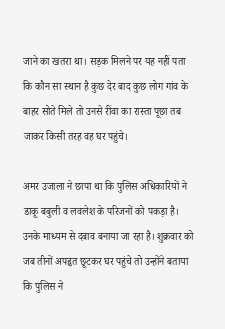जाने का खतरा था। सड़क मिलने पर यह नहीं पता कि कौन सा स्थान है कुछ देर बाद कुछ लोग गांव के बाहर सोते मिले तो उनसे रींवा का रास्ता पूछा तब जाकर किसी तरह वह घर पहुंचे।

अमर उजाला ने छापा था कि पुलिस अधिकारियों ने डाकू बबुली व लवलेश के परिजनों को पकड़ा है। उनके माध्यम से दबाव बनाया जा रहा है। शुक्रवार को जब तीनों अपहृत छूटकर घर पहुंचे तो उन्होंने बताया कि पुलिस ने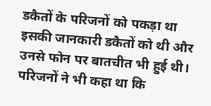डकैतों के परिजनों को पकड़ा था इसकी जानकारी डकैतों को थी और उनसे फोन पर बातचीत भी हुई थी। परिजनों ने भी कहा था कि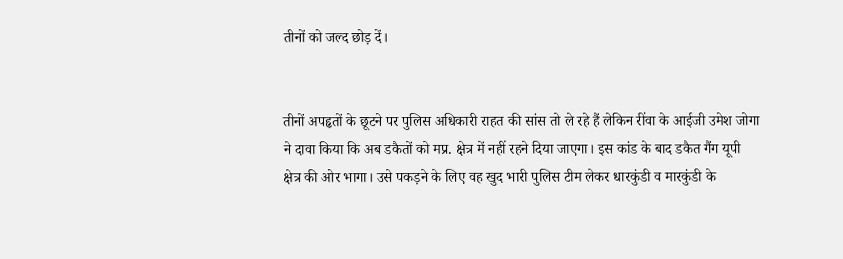तीनों को जल्द छोड़ दें।


तीनों अपहृतों के छूटने पर पुलिस अधिकारी राहत की सांस तो ले रहे हैं लेकिन रींवा के आईजी उमेश जोगा ने दावा किया कि अब डकैतों को मप्र. क्षेत्र में नहीं रहने दिया जाएगा। इस कांड के बाद डकैत गैंग यूपी क्षेत्र की ओर भागा। उसे पकड़ने के लिए वह खुद भारी पुलिस टीम लेकर धारकुंडी व मारकुंडी के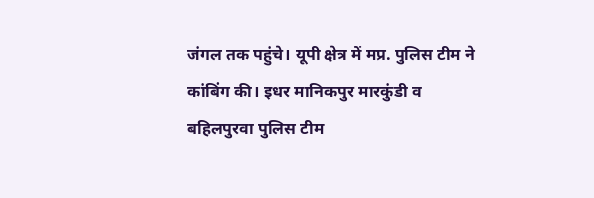जंगल तक पहुंचे। यूपी क्षेत्र में मप्र. पुलिस टीम ने कांबिंग की। इधर मानिकपुर मारकुंडी व बहिलपुरवा पुलिस टीम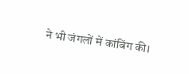ने भी जंगलों में कांबिंग की।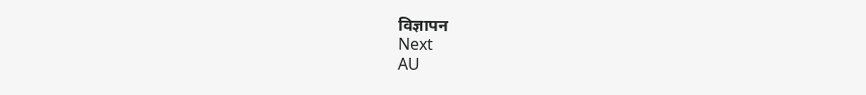विज्ञापन
Next
AU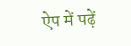ऐप में पढ़ें